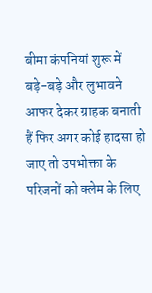बीमा कंपनियां शुरू में बड़े-बड़े और लुभावने आफर देकर ग्राहक बनाती हैं फिर अगर कोई हादसा हो जाए तो उपभोक्ता के परिजनों को क्लेम के लिए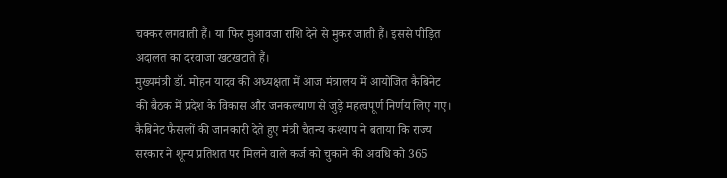चक्कर लगवाती हैं। या फिर मुआवजा राशि देने से मुकर जाती हैं। इससे पीड़ित अदालत का दरवाजा खटखटाते हैं।
मुख्यमंत्री डॉ. मोहन यादव की अध्यक्षता में आज मंत्रालय में आयोजित कैबिनेट की बैठक में प्रदेश के विकास और जनकल्याण से जुड़े महत्वपूर्ण निर्णय लिए गए। कैबिनेट फैसलों की जानकारी देते हुए मंत्री चैतन्य कश्याप ने बताया कि राज्य सरकार ने शून्य प्रतिशत पर मिलने वाले कर्ज को चुकाने की अवधि को 365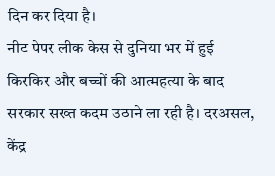दिन कर दिया है।
नीट पेपर लीक केस से दुनिया भर में हुई किरकिर और बच्चों की आत्महत्या के बाद सरकार सख्त कदम उठाने ला रही है। दरअसल, केंद्र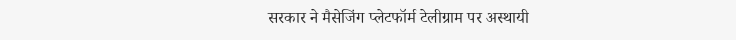सरकार ने मैसेजिंग प्लेटफॉर्म टेलीग्राम पर अस्थायी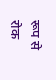रूप से रोक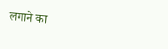लगाने का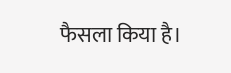फैसला किया है।